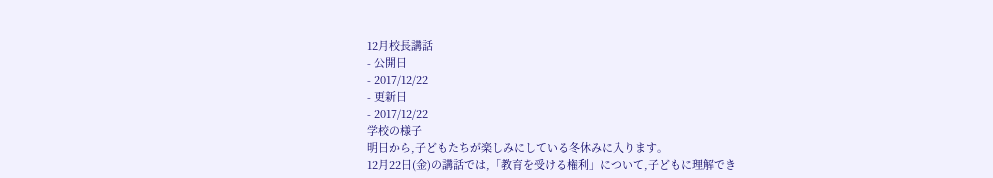12月校長講話
- 公開日
- 2017/12/22
- 更新日
- 2017/12/22
学校の様子
明日から,子どもたちが楽しみにしている冬休みに入ります。
12月22日(金)の講話では,「教育を受ける権利」について,子どもに理解でき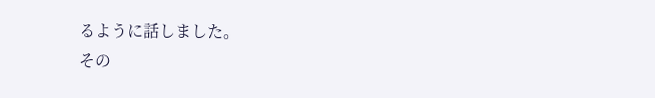るように話しました。
その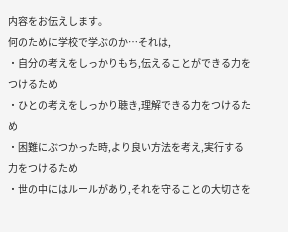内容をお伝えします。
何のために学校で学ぶのか…それは,
・自分の考えをしっかりもち,伝えることができる力をつけるため
・ひとの考えをしっかり聴き,理解できる力をつけるため
・困難にぶつかった時,より良い方法を考え,実行する力をつけるため
・世の中にはルールがあり,それを守ることの大切さを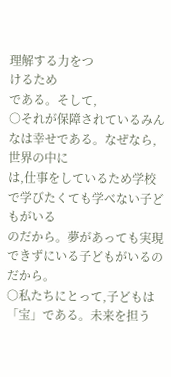理解する力をつ
けるため
である。そして,
○それが保障されているみんなは幸せである。なぜなら,世界の中に
は,仕事をしているため学校で学びたくても学べない子どもがいる
のだから。夢があっても実現できずにいる子どもがいるのだから。
○私たちにとって,子どもは「宝」である。未来を担う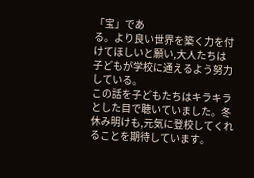「宝」であ
る。より良い世界を築く力を付けてほしいと願い,大人たちは
子どもが学校に通えるよう努力している。
この話を子どもたちはキラキラとした目で聴いていました。冬休み明けも,元気に登校してくれることを期待しています。